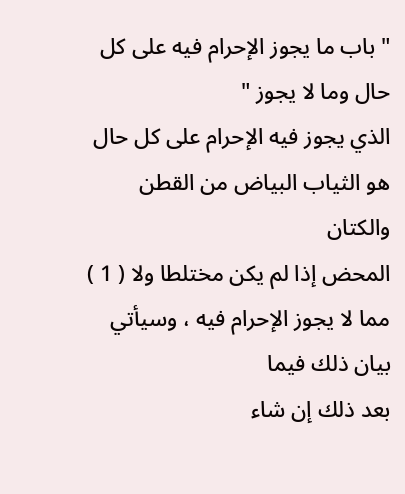" باب ما يجوز الإحرام فيه على كل حال وما لا يجوز "
الذي يجوز فيه الإحرام على كل حال هو الثياب البياض من القطن والكتان
المحض إذا لم يكن مختلطا ولا ( 1 ) مما لا يجوز الإحرام فيه ، وسيأتي بيان ذلك فيما
بعد ذلك إن شاء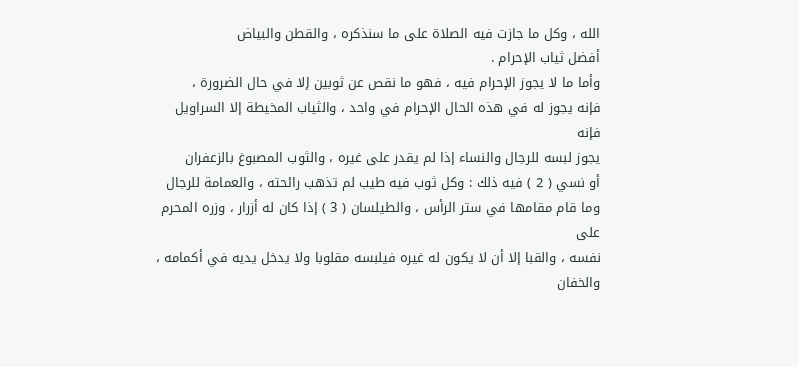الله ، وكل ما جازت فيه الصلاة على ما سنذكره ، والقطن والبياض
أفضل ثياب الإحرام .
وأما ما لا يجوز الإحرام فيه ، فهو ما نقص عن ثوبين إلا في حال الضرورة ،
فإنه يجوز له في هذه الحال الإحرام في واحد ، والثياب المخيطة إلا السراويل فإنه
يجوز لبسه للرجال والنساء إذا لم يقدر على غيره ، والثوب المصبوغ بالزعفران
أو نسي ( 2 ) فيه ذلك : وكل ثوب فيه طيب لم تذهب رائحته ، والعمامة للرجال
وما قام مقامها في ستر الرأس ، والطيلسان ( 3 ) إذا كان له أزرار ، وزره المحرم على
نفسه ، والقبا إلا أن لا يكون له غيره فيلبسه مقلوبا ولا يدخل يديه في أكمامه ، والخفان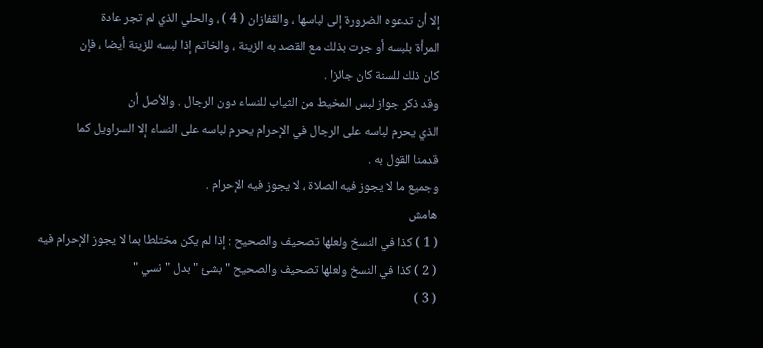إلا أن تدعوه الضرورة إلى لباسها ، والقفازان ( 4 ) ، والحلي الذي لم تجر عادة
المرأة بلبسه أو جرت بذلك مع القصد به الزينة ، والخاتم إذا لبسه للزينة أيضا ، فإن
كان ذلك للسنة كان جائزا .
وقد ذكر جواز لبس المخيط من الثياب للنساء دون الرجال . والأصل أن
الذي يحرم لباسه على الرجال في الإحرام يحرم لباسه على النساء إلا السراويل كما
قدمنا القول به .
وجميع ما لا يجوز فيه الصلاة ، لا يجوز فيه الإحرام .
هامش
( 1 ) كذا في النسخ ولعلها تصحيف والصحيح : إذا لم يكن مختلطا بما لا يجوز الإحرام فيه
( 2 ) كذا في النسخ ولعلها تصحيف والصحيح " بشئ " بدل " نسي "
( 3 )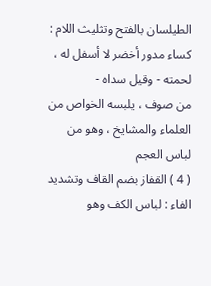الطيلسان بالفتح وتثليث اللام : كساء مدور أخضر لا أسفل له ، لحمته - وقيل سداه -
من صوف ، يلبسه الخواص من العلماء والمشايخ ، وهو من لباس العجم
( 4 ) القفاز بضم القاف وتشديد الفاء : لباس الكف وهو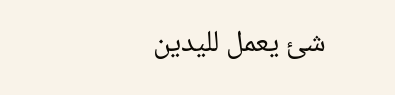شئ يعمل لليدين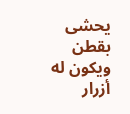يحشى
بقطن ويكون له أزرار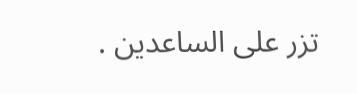تزر على الساعدين .